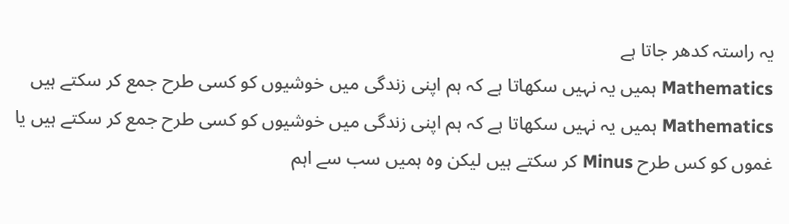یہ راستہ کدھر جاتا ہے
Mathematics ہمیں یہ نہیں سکھاتا ہے کہ ہم اپنی زندگی میں خوشیوں کو کسی طرح جمع کر سکتے ہیں
Mathematics ہمیں یہ نہیں سکھاتا ہے کہ ہم اپنی زندگی میں خوشیوں کو کسی طرح جمع کر سکتے ہیں یا غموں کو کس طرح Minus کر سکتے ہیں لیکن وہ ہمیں سب سے اہم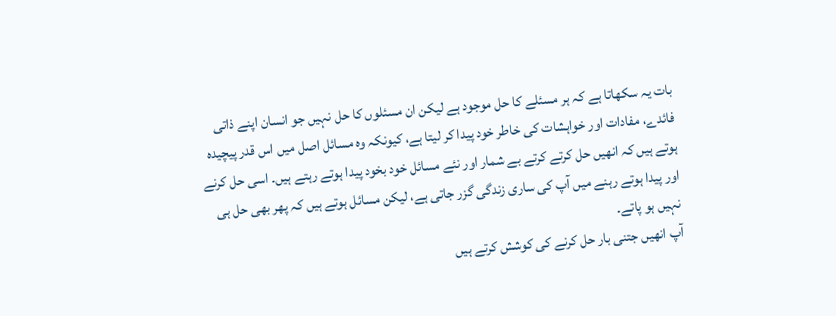بات یہ سکھاتا ہے کہ ہر مسئلے کا حل موجود ہے لیکن ان مسئلوں کا حل نہیں جو انسان اپنے ذاتی فائدے، مفادات اور خواہشات کی خاطر خود پیدا کر لیتا ہے، کیونکہ وہ مسائل اصل میں اس قدر پیچیدہ ہوتے ہیں کہ انھیں حل کرتے کرتے بے شمار اور نئے مسائل خود بخود پیدا ہوتے رہتے ہیں۔ اسی حل کرنے اور پیدا ہوتے رہنے میں آپ کی ساری زندگی گزر جاتی ہے، لیکن مسائل ہوتے ہیں کہ پھر بھی حل ہی نہیں ہو پاتے۔
آپ انھیں جتنی بار حل کرنے کی کوشش کرتے ہیں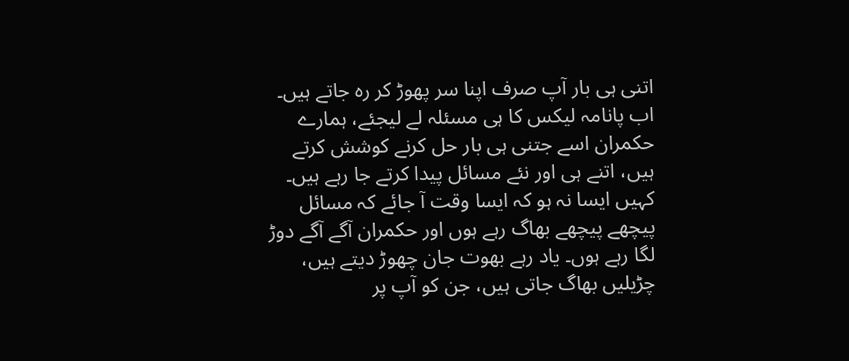اتنی ہی بار آپ صرف اپنا سر پھوڑ کر رہ جاتے ہیں۔ اب پانامہ لیکس کا ہی مسئلہ لے لیجئے، ہمارے حکمران اسے جتنی ہی بار حل کرنے کوشش کرتے ہیں، اتنے ہی اور نئے مسائل پیدا کرتے جا رہے ہیں۔
کہیں ایسا نہ ہو کہ ایسا وقت آ جائے کہ مسائل پیچھے پیچھے بھاگ رہے ہوں اور حکمران آگے آگے دوڑ لگا رہے ہوں۔ یاد رہے بھوت جان چھوڑ دیتے ہیں، چڑیلیں بھاگ جاتی ہیں، جن کو آپ پر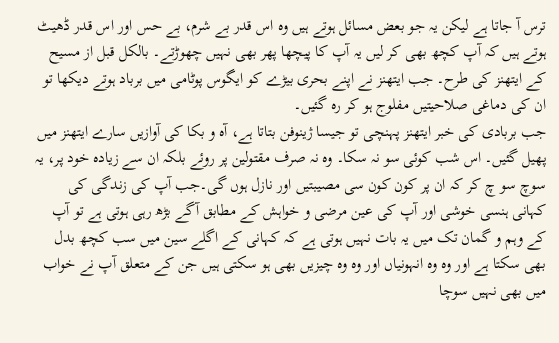ترس آ جاتا ہے لیکن یہ جو بعض مسائل ہوتے ہیں وہ اس قدر بے شرم، بے حس اور اس قدر ڈھیٹ ہوتے ہیں کہ آپ کچھ بھی کر لیں یہ آپ کا پیچھا پھر بھی نہیں چھوڑتے۔ بالکل قبل از مسیح کے ایتھنز کی طرح۔ جب ایتھنز نے اپنے بحری بیڑے کو ایگوس پوٹامی میں برباد ہوتے دیکھا تو ان کی دماغی صلاحیتیں مفلوج ہو کر رہ گئیں۔
جب بربادی کی خبر ایتھنز پہنچی تو جیسا ژینوفن بتاتا ہے، آہ و بکا کی آوازیں سارے ایتھنز میں پھیل گئیں۔ اس شب کوئی سو نہ سکا۔ وہ نہ صرف مقتولین پر روئے بلکہ ان سے زیادہ خود پر، یہ سوچ سو چ کر کہ ان پر کون کون سی مصیبتیں اور نازل ہوں گی۔جب آپ کی زندگی کی کہانی ہنسی خوشی اور آپ کی عین مرضی و خواہش کے مطابق آگے بڑھ رہی ہوتی ہے تو آپ کے وہم و گمان تک میں یہ بات نہیں ہوتی ہے کہ کہانی کے اگلے سین میں سب کچھ بدل بھی سکتا ہے اور وہ وہ انہونیاں اور وہ وہ چیزیں بھی ہو سکتی ہیں جن کے متعلق آپ نے خواب میں بھی نہیں سوچا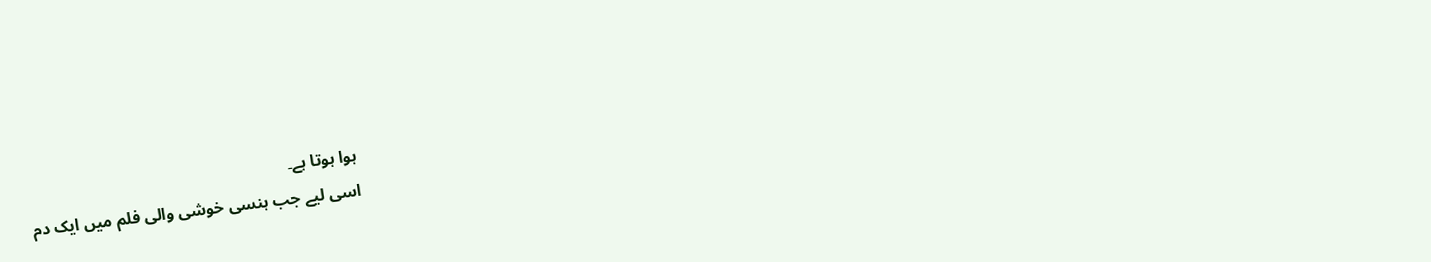ہوا ہوتا ہے۔
اسی لیے جب ہنسی خوشی والی فلم میں ایک دم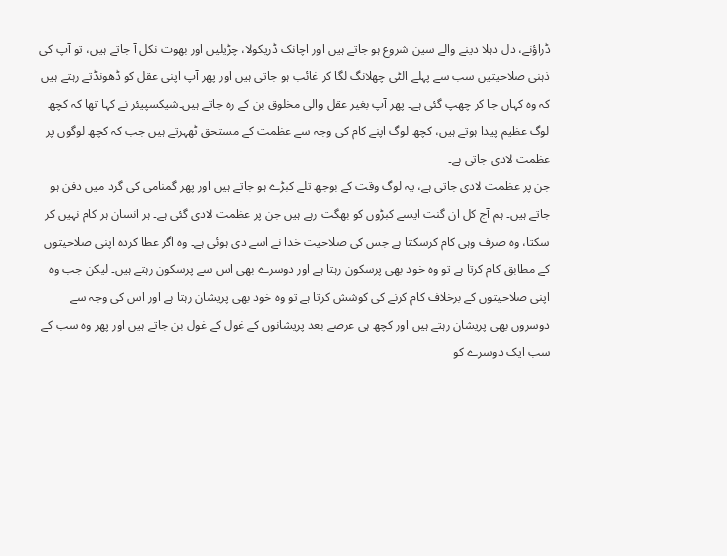ڈراؤنے، دل دہلا دینے والے سین شروع ہو جاتے ہیں اور اچانک ڈریکولا، چڑیلیں اور بھوت نکل آ جاتے ہیں، تو آپ کی ذہنی صلاحیتیں سب سے پہلے الٹی چھلانگ لگا کر غائب ہو جاتی ہیں اور پھر آپ اپنی عقل کو ڈھونڈتے رہتے ہیں کہ وہ کہاں جا کر چھپ گئی ہے۔ پھر آپ بغیر عقل والی مخلوق بن کے رہ جاتے ہیں۔شیکسپیئر نے کہا تھا کہ کچھ لوگ عظیم پیدا ہوتے ہیں، کچھ لوگ اپنے کام کی وجہ سے عظمت کے مستحق ٹھہرتے ہیں جب کہ کچھ لوگوں پر عظمت لادی جاتی ہے۔
جن پر عظمت لادی جاتی ہے، یہ لوگ وقت کے بوجھ تلے کبڑے ہو جاتے ہیں اور پھر گمنامی کی گرد میں دفن ہو جاتے ہیں۔ ہم آج کل ان گنت ایسے کبڑوں کو بھگت رہے ہیں جن پر عظمت لادی گئی ہے۔ ہر انسان ہر کام نہیں کر سکتا، وہ صرف وہی کام کرسکتا ہے جس کی صلاحیت خدا نے اسے دی ہوئی ہے۔ وہ اگر عطا کردہ اپنی صلاحیتوں کے مطابق کام کرتا ہے تو وہ خود بھی پرسکون رہتا ہے اور دوسرے بھی اس سے پرسکون رہتے ہیں۔ لیکن جب وہ اپنی صلاحیتوں کے برخلاف کام کرنے کی کوشش کرتا ہے تو وہ خود بھی پریشان رہتا ہے اور اس کی وجہ سے دوسروں بھی پریشان رہتے ہیں اور کچھ ہی عرصے بعد پریشانوں کے غول کے غول بن جاتے ہیں اور پھر وہ سب کے سب ایک دوسرے کو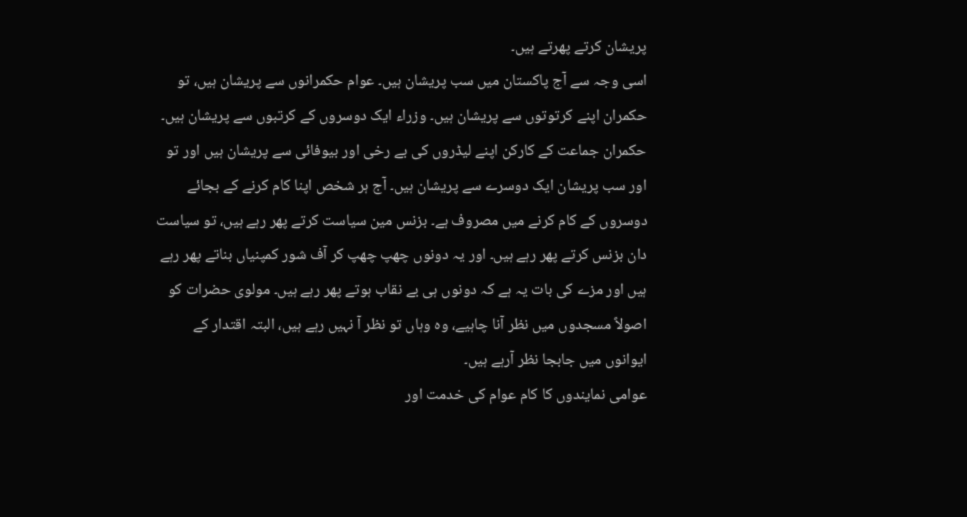پریشان کرتے پھرتے ہیں۔
اسی وجہ سے آج پاکستان میں سب پریشان ہیں۔ عوام حکمرانوں سے پریشان ہیں، تو حکمران اپنے کرتوتوں سے پریشان ہیں۔ وزراء ایک دوسروں کے کرتبوں سے پریشان ہیں۔ حکمران جماعت کے کارکن اپنے لیڈروں کی بے رخی اور بیوفائی سے پریشان ہیں اور تو اور سب پریشان ایک دوسرے سے پریشان ہیں۔ آج ہر شخص اپنا کام کرنے کے بجائے دوسروں کے کام کرنے میں مصروف ہے۔ بزنس مین سیاست کرتے پھر رہے ہیں، تو سیاست دان بزنس کرتے پھر رہے ہیں۔ اور یہ دونوں چھپ چھپ کر آف شور کمپنیاں بناتے پھر رہے ہیں اور مزے کی بات یہ ہے کہ دونوں ہی بے نقاب ہوتے پھر رہے ہیں۔ مولوی حضرات کو اصولاً مسجدوں میں نظر آنا چاہیے، وہ وہاں تو نظر آ نہیں رہے ہیں، البتہ اقتدار کے ایوانوں میں جابجا نظر آرہے ہیں۔
عوامی نمایندوں کا کام عوام کی خدمت اور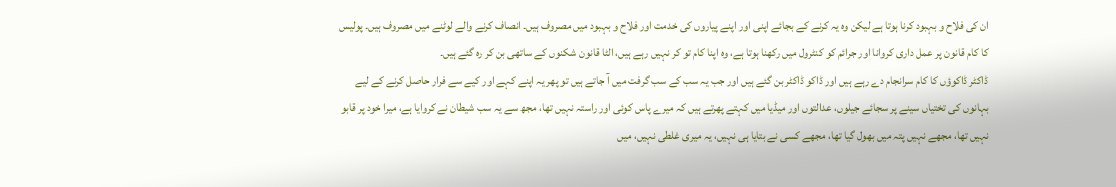ان کی فلاح و بہبود کرنا ہوتا ہے لیکن وہ یہ کرنے کے بجائے اپنی اور اپنے پیاروں کی خدمت اور فلاح و بہبود میں مصروف ہیں۔ انصاف کرنے والے لوٹنے میں مصروف ہیں۔ پولیس کا کام قانون پر عمل داری کروانا اور جرائم کو کنٹرول میں رکھنا ہوتا ہے، وہ اپنا کام تو کر نہیں رہے ہیں، الٹا قانون شکنوں کے ساتھی بن کر رہ گئے ہیں۔
ڈاکٹر ڈاکوؤں کا کام سرانجام دے رہے ہیں اور ڈاکو ڈاکٹر بن گئے ہیں اور جب یہ سب کے سب گرفت میں آ جاتے ہیں تو پھر یہ اپنے کہے اور کیے سے فرار حاصل کرنے کے لیے بہانوں کی تختیاں سینے پر سجائے جیلوں، عدالتوں اور میڈیا میں کہتے پھرتے ہیں کہ میرے پاس کوئی اور راستہ نہیں تھا، مجھ سے یہ سب شیطان نے کروایا ہے، میرا خود پر قابو نہیں تھا، مجھے نہیں پتہ میں بھول گیا تھا، مجھے کسی نے بتایا ہی نہیں، یہ میری غلطی نہیں، میں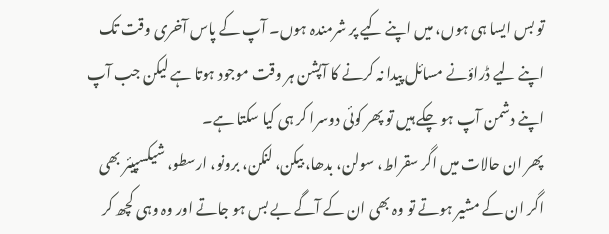تو بس ایسا ہی ہوں، میں اپنے کیے پر شرمندہ ہوں۔ آپ کے پاس آخری وقت تک اپنے لیے ڈراؤنے مسائل پیدا نہ کرنے کا آپشن ہر وقت موجود ہوتا ہے لیکن جب آپ اپنے دشمن آپ ہو چکے ہیں تو پھر کوئی دوسرا کر ہی کیا سکتا ہے۔
پھر ان حالات میں اگر سقراط، سولن، بدھا، بیکن، لنکن، برونو، ارسطو، شیکسپیئر بھی اگر ان کے مشیر ہوتے تو وہ بھی ان کے آگے بے بس ہو جاتے اور وہ وہی کچھ کر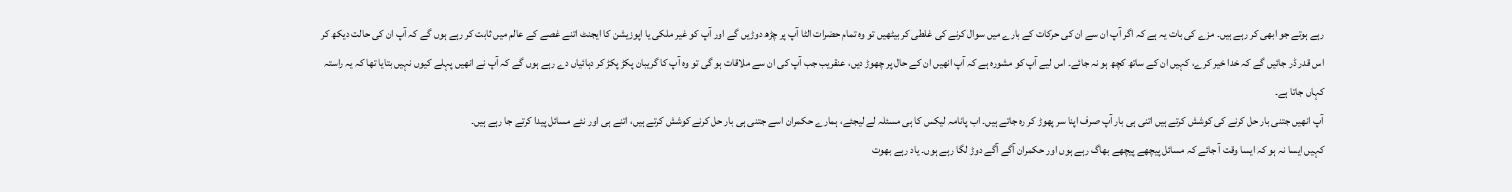رہے ہوتے جو ابھی کر رہے ہیں۔ مزے کی بات یہ ہے کہ اگر آپ ان سے ان کی حرکات کے بارے میں سوال کرنے کی غلطی کر بیٹھیں تو وہ تمام حضرات الٹا آپ پر چڑھ دوڑیں گے اور آپ کو غیر ملکی یا اپوزیشن کا ایجنٹ اتنے غصے کے عالم میں ثابت کر رہے ہوں گے کہ آپ ان کی حالت دیکھ کر اس قدر ڈر جائیں گے کہ خدا خیر کرے، کہیں ان کے ساتھ کچھ ہو نہ جائے۔ اس لیے آپ کو مشورہ ہے کہ آپ انھیں ان کے حال پر چھوڑ دیں، عنقریب جب آپ کی ان سے ملاقات ہو گی تو وہ آپ کا گریبان پکڑ پکڑ کر دہائیاں دے رہے ہوں گے کہ آپ نے انھیں پہلے کیوں نہیں بتایا تھا کہ یہ راستہ کہاں جاتا ہے۔
آپ انھیں جتنی بار حل کرنے کی کوشش کرتے ہیں اتنی ہی بار آپ صرف اپنا سر پھوڑ کر رہ جاتے ہیں۔ اب پانامہ لیکس کا ہی مسئلہ لے لیجئے، ہمارے حکمران اسے جتنی ہی بار حل کرنے کوشش کرتے ہیں، اتنے ہی اور نئے مسائل پیدا کرتے جا رہے ہیں۔
کہیں ایسا نہ ہو کہ ایسا وقت آ جائے کہ مسائل پیچھے پیچھے بھاگ رہے ہوں اور حکمران آگے آگے دوڑ لگا رہے ہوں۔ یاد رہے بھوت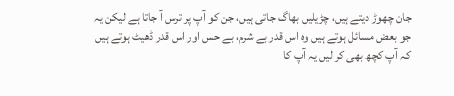جان چھوڑ دیتے ہیں، چڑیلیں بھاگ جاتی ہیں، جن کو آپ پر ترس آ جاتا ہے لیکن یہ جو بعض مسائل ہوتے ہیں وہ اس قدر بے شرم، بے حس اور اس قدر ڈھیٹ ہوتے ہیں کہ آپ کچھ بھی کر لیں یہ آپ کا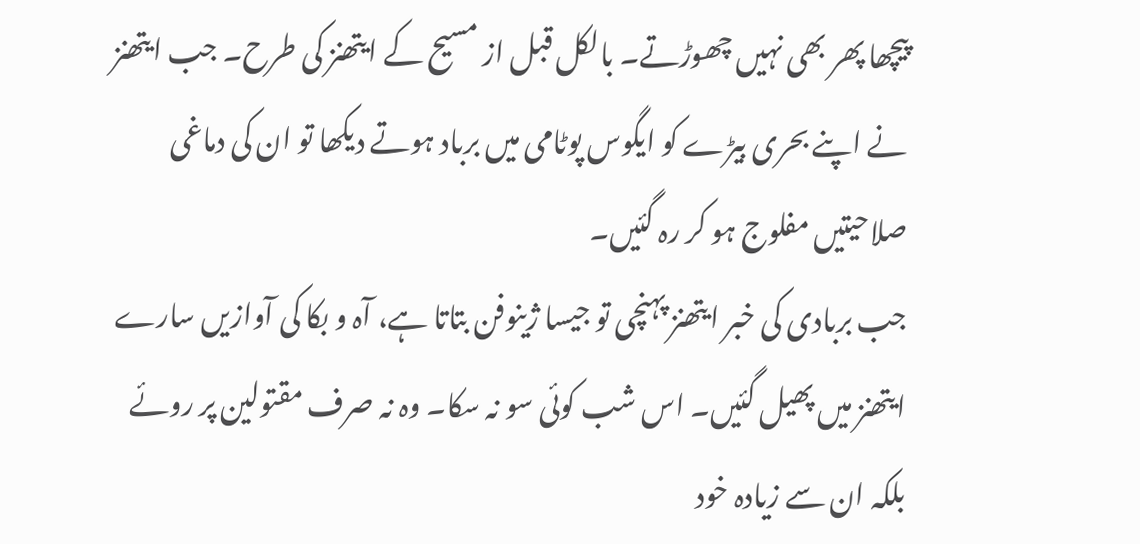پیچھا پھر بھی نہیں چھوڑتے۔ بالکل قبل از مسیح کے ایتھنز کی طرح۔ جب ایتھنز نے اپنے بحری بیڑے کو ایگوس پوٹامی میں برباد ہوتے دیکھا تو ان کی دماغی صلاحیتیں مفلوج ہو کر رہ گئیں۔
جب بربادی کی خبر ایتھنز پہنچی تو جیسا ژینوفن بتاتا ہے، آہ و بکا کی آوازیں سارے ایتھنز میں پھیل گئیں۔ اس شب کوئی سو نہ سکا۔ وہ نہ صرف مقتولین پر روئے بلکہ ان سے زیادہ خود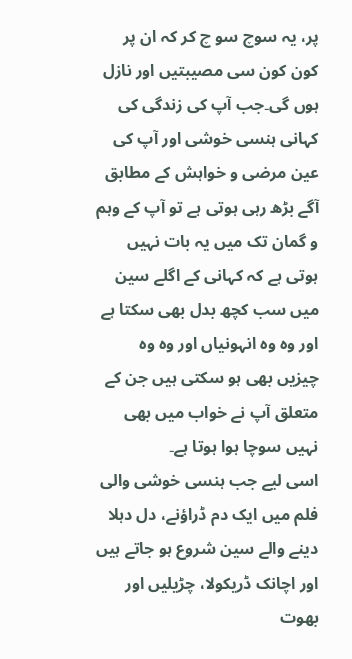پر، یہ سوچ سو چ کر کہ ان پر کون کون سی مصیبتیں اور نازل ہوں گی۔جب آپ کی زندگی کی کہانی ہنسی خوشی اور آپ کی عین مرضی و خواہش کے مطابق آگے بڑھ رہی ہوتی ہے تو آپ کے وہم و گمان تک میں یہ بات نہیں ہوتی ہے کہ کہانی کے اگلے سین میں سب کچھ بدل بھی سکتا ہے اور وہ وہ انہونیاں اور وہ وہ چیزیں بھی ہو سکتی ہیں جن کے متعلق آپ نے خواب میں بھی نہیں سوچا ہوا ہوتا ہے۔
اسی لیے جب ہنسی خوشی والی فلم میں ایک دم ڈراؤنے، دل دہلا دینے والے سین شروع ہو جاتے ہیں اور اچانک ڈریکولا، چڑیلیں اور بھوت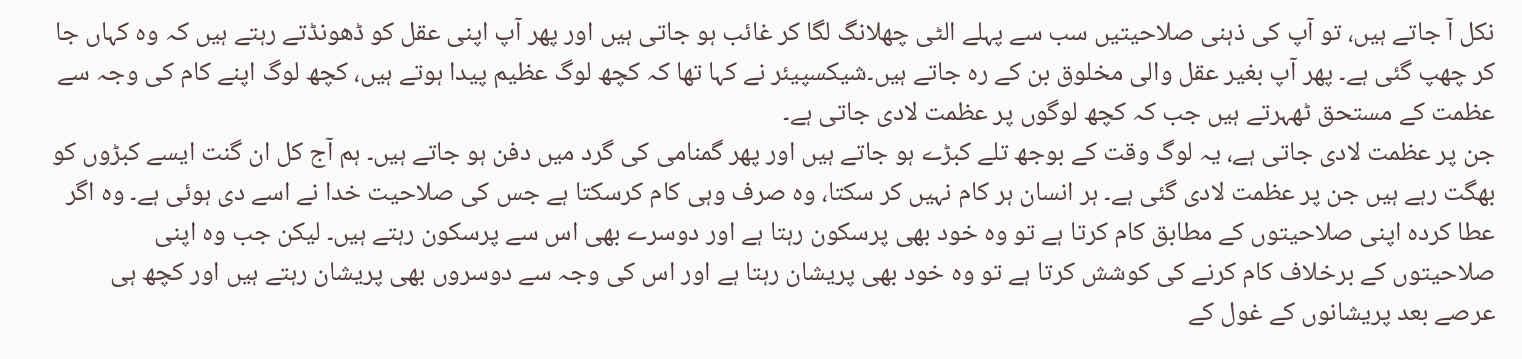نکل آ جاتے ہیں، تو آپ کی ذہنی صلاحیتیں سب سے پہلے الٹی چھلانگ لگا کر غائب ہو جاتی ہیں اور پھر آپ اپنی عقل کو ڈھونڈتے رہتے ہیں کہ وہ کہاں جا کر چھپ گئی ہے۔ پھر آپ بغیر عقل والی مخلوق بن کے رہ جاتے ہیں۔شیکسپیئر نے کہا تھا کہ کچھ لوگ عظیم پیدا ہوتے ہیں، کچھ لوگ اپنے کام کی وجہ سے عظمت کے مستحق ٹھہرتے ہیں جب کہ کچھ لوگوں پر عظمت لادی جاتی ہے۔
جن پر عظمت لادی جاتی ہے، یہ لوگ وقت کے بوجھ تلے کبڑے ہو جاتے ہیں اور پھر گمنامی کی گرد میں دفن ہو جاتے ہیں۔ ہم آج کل ان گنت ایسے کبڑوں کو بھگت رہے ہیں جن پر عظمت لادی گئی ہے۔ ہر انسان ہر کام نہیں کر سکتا، وہ صرف وہی کام کرسکتا ہے جس کی صلاحیت خدا نے اسے دی ہوئی ہے۔ وہ اگر عطا کردہ اپنی صلاحیتوں کے مطابق کام کرتا ہے تو وہ خود بھی پرسکون رہتا ہے اور دوسرے بھی اس سے پرسکون رہتے ہیں۔ لیکن جب وہ اپنی صلاحیتوں کے برخلاف کام کرنے کی کوشش کرتا ہے تو وہ خود بھی پریشان رہتا ہے اور اس کی وجہ سے دوسروں بھی پریشان رہتے ہیں اور کچھ ہی عرصے بعد پریشانوں کے غول کے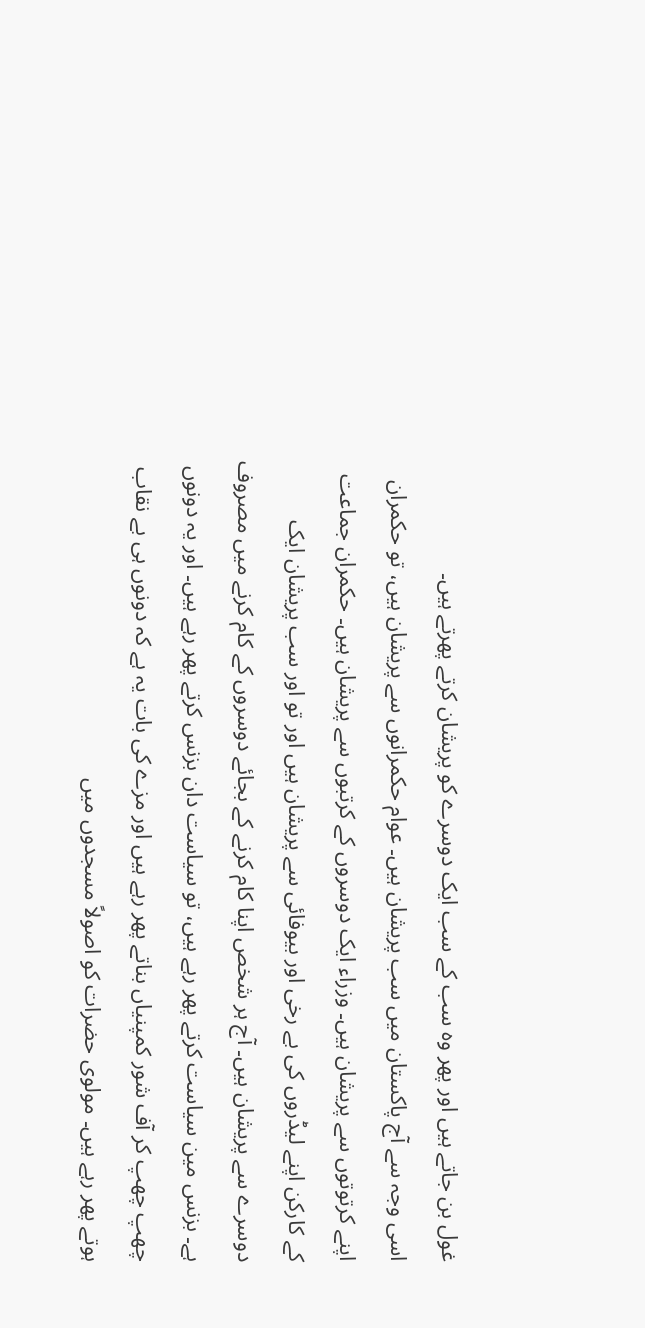غول بن جاتے ہیں اور پھر وہ سب کے سب ایک دوسرے کو پریشان کرتے پھرتے ہیں۔
اسی وجہ سے آج پاکستان میں سب پریشان ہیں۔ عوام حکمرانوں سے پریشان ہیں، تو حکمران اپنے کرتوتوں سے پریشان ہیں۔ وزراء ایک دوسروں کے کرتبوں سے پریشان ہیں۔ حکمران جماعت کے کارکن اپنے لیڈروں کی بے رخی اور بیوفائی سے پریشان ہیں اور تو اور سب پریشان ایک دوسرے سے پریشان ہیں۔ آج ہر شخص اپنا کام کرنے کے بجائے دوسروں کے کام کرنے میں مصروف ہے۔ بزنس مین سیاست کرتے پھر رہے ہیں، تو سیاست دان بزنس کرتے پھر رہے ہیں۔ اور یہ دونوں چھپ چھپ کر آف شور کمپنیاں بناتے پھر رہے ہیں اور مزے کی بات یہ ہے کہ دونوں ہی بے نقاب ہوتے پھر رہے ہیں۔ مولوی حضرات کو اصولاً مسجدوں میں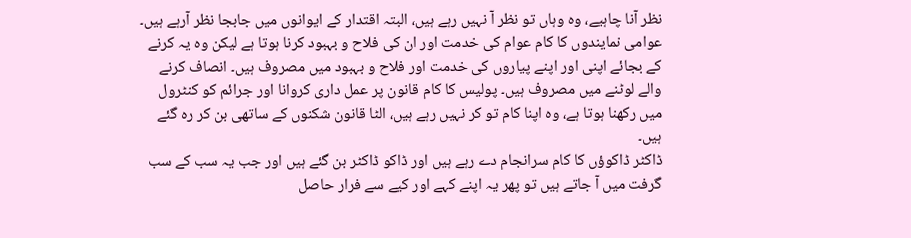نظر آنا چاہیے، وہ وہاں تو نظر آ نہیں رہے ہیں، البتہ اقتدار کے ایوانوں میں جابجا نظر آرہے ہیں۔
عوامی نمایندوں کا کام عوام کی خدمت اور ان کی فلاح و بہبود کرنا ہوتا ہے لیکن وہ یہ کرنے کے بجائے اپنی اور اپنے پیاروں کی خدمت اور فلاح و بہبود میں مصروف ہیں۔ انصاف کرنے والے لوٹنے میں مصروف ہیں۔ پولیس کا کام قانون پر عمل داری کروانا اور جرائم کو کنٹرول میں رکھنا ہوتا ہے، وہ اپنا کام تو کر نہیں رہے ہیں، الٹا قانون شکنوں کے ساتھی بن کر رہ گئے ہیں۔
ڈاکٹر ڈاکوؤں کا کام سرانجام دے رہے ہیں اور ڈاکو ڈاکٹر بن گئے ہیں اور جب یہ سب کے سب گرفت میں آ جاتے ہیں تو پھر یہ اپنے کہے اور کیے سے فرار حاصل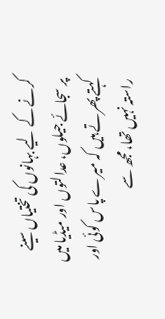کرنے کے لیے بہانوں کی تختیاں سینے پر سجائے جیلوں، عدالتوں اور میڈیا میں کہتے پھرتے ہیں کہ میرے پاس کوئی اور راستہ نہیں تھا، مجھ سے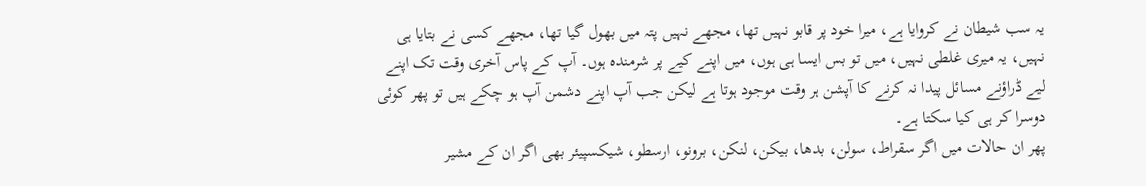یہ سب شیطان نے کروایا ہے، میرا خود پر قابو نہیں تھا، مجھے نہیں پتہ میں بھول گیا تھا، مجھے کسی نے بتایا ہی نہیں، یہ میری غلطی نہیں، میں تو بس ایسا ہی ہوں، میں اپنے کیے پر شرمندہ ہوں۔ آپ کے پاس آخری وقت تک اپنے لیے ڈراؤنے مسائل پیدا نہ کرنے کا آپشن ہر وقت موجود ہوتا ہے لیکن جب آپ اپنے دشمن آپ ہو چکے ہیں تو پھر کوئی دوسرا کر ہی کیا سکتا ہے۔
پھر ان حالات میں اگر سقراط، سولن، بدھا، بیکن، لنکن، برونو، ارسطو، شیکسپیئر بھی اگر ان کے مشیر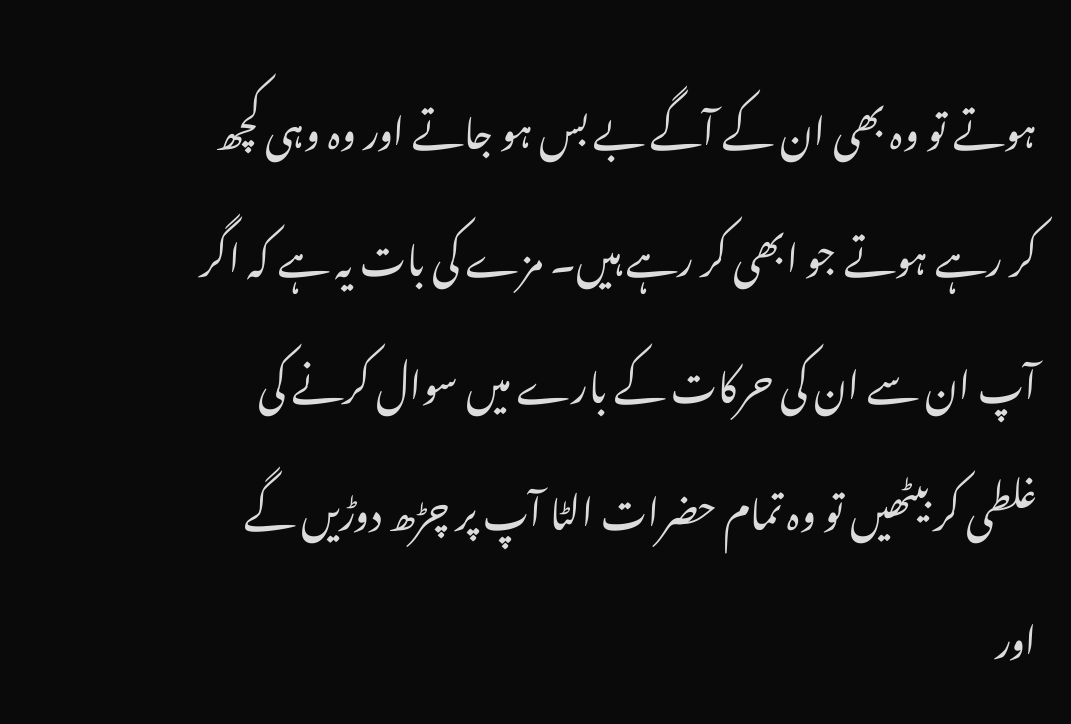ہوتے تو وہ بھی ان کے آگے بے بس ہو جاتے اور وہ وہی کچھ کر رہے ہوتے جو ابھی کر رہے ہیں۔ مزے کی بات یہ ہے کہ اگر آپ ان سے ان کی حرکات کے بارے میں سوال کرنے کی غلطی کر بیٹھیں تو وہ تمام حضرات الٹا آپ پر چڑھ دوڑیں گے اور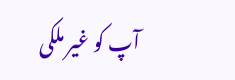آپ کو غیر ملکی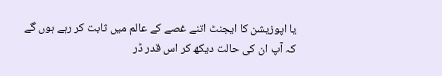یا اپوزیشن کا ایجنٹ اتنے غصے کے عالم میں ثابت کر رہے ہوں گے کہ آپ ان کی حالت دیکھ کر اس قدر ڈر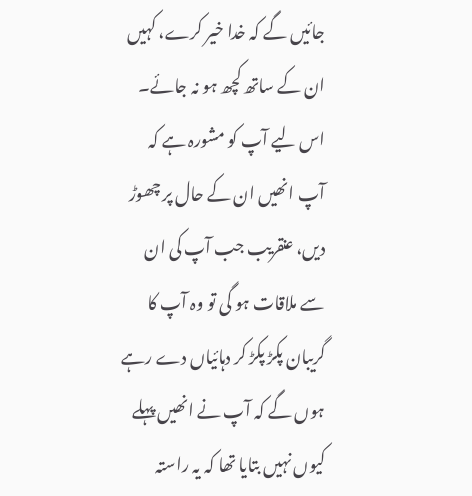جائیں گے کہ خدا خیر کرے، کہیں ان کے ساتھ کچھ ہو نہ جائے۔ اس لیے آپ کو مشورہ ہے کہ آپ انھیں ان کے حال پر چھوڑ دیں، عنقریب جب آپ کی ان سے ملاقات ہو گی تو وہ آپ کا گریبان پکڑ پکڑ کر دہائیاں دے رہے ہوں گے کہ آپ نے انھیں پہلے کیوں نہیں بتایا تھا کہ یہ راستہ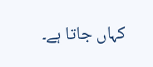کہاں جاتا ہے۔